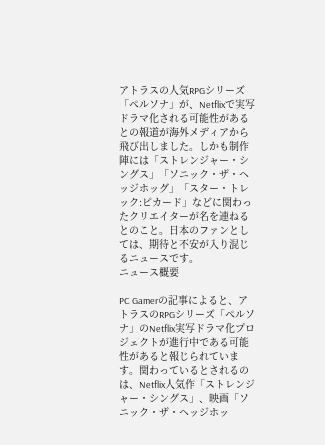アトラスの人気RPGシリーズ「ペルソナ」が、Netflixで実写ドラマ化される可能性があるとの報道が海外メディアから飛び出しました。しかも制作陣には「ストレンジャー・シングス」「ソニック・ザ・ヘッジホッグ」「スター・トレック:ピカード」などに関わったクリエイターが名を連ねるとのこと。日本のファンとしては、期待と不安が入り混じるニュースです。
ニュース概要

PC Gamerの記事によると、アトラスのRPGシリーズ「ペルソナ」のNetflix実写ドラマ化プロジェクトが進行中である可能性があると報じられています。関わっているとされるのは、Netflix人気作「ストレンジャー・シングス」、映画「ソニック・ザ・ヘッジホッ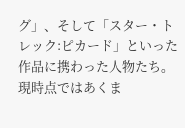グ」、そして「スター・トレック:ピカード」といった作品に携わった人物たち。現時点ではあくま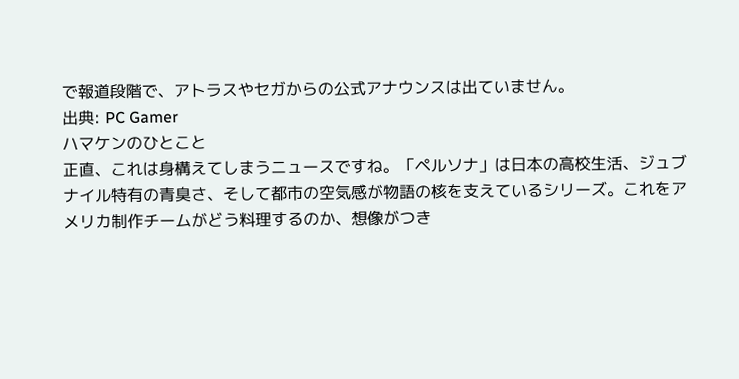で報道段階で、アトラスやセガからの公式アナウンスは出ていません。
出典: PC Gamer
ハマケンのひとこと
正直、これは身構えてしまうニュースですね。「ペルソナ」は日本の高校生活、ジュブナイル特有の青臭さ、そして都市の空気感が物語の核を支えているシリーズ。これをアメリカ制作チームがどう料理するのか、想像がつき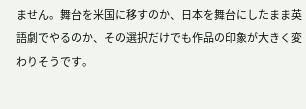ません。舞台を米国に移すのか、日本を舞台にしたまま英語劇でやるのか、その選択だけでも作品の印象が大きく変わりそうです。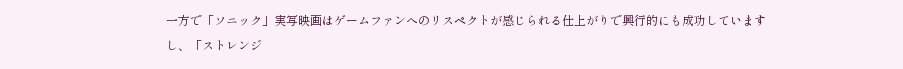一方で「ソニック」実写映画はゲームファンへのリスペクトが感じられる仕上がりで興行的にも成功していますし、「ストレンジ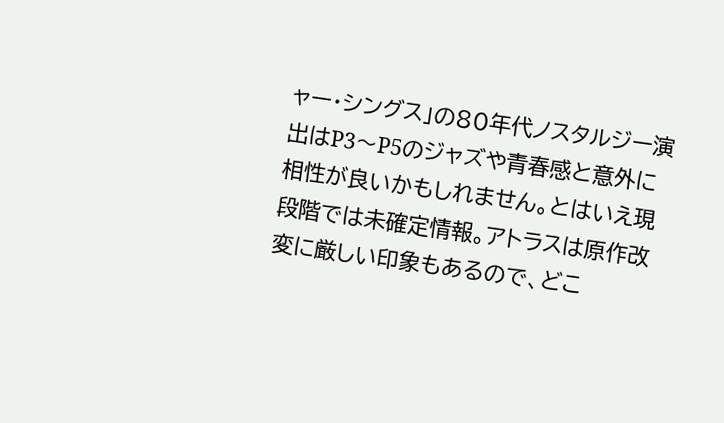ャー・シングス」の80年代ノスタルジー演出はP3〜P5のジャズや青春感と意外に相性が良いかもしれません。とはいえ現段階では未確定情報。アトラスは原作改変に厳しい印象もあるので、どこ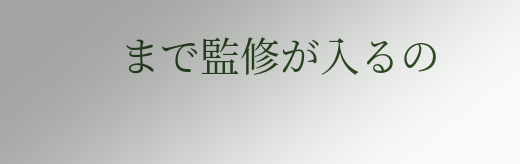まで監修が入るの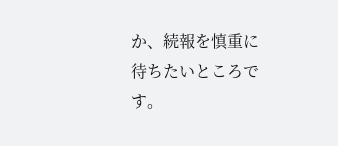か、続報を慎重に待ちたいところです。